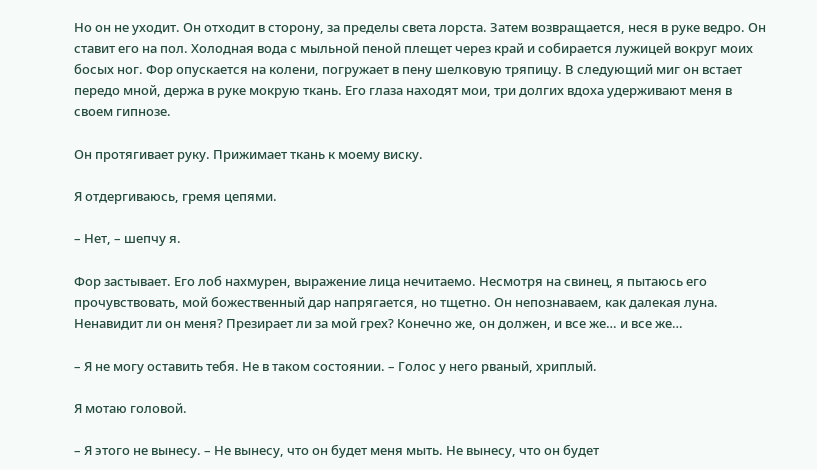Но он не уходит. Он отходит в сторону, за пределы света лорста. Затем возвращается, неся в руке ведро. Он ставит его на пол. Холодная вода с мыльной пеной плещет через край и собирается лужицей вокруг моих босых ног. Фор опускается на колени, погружает в пену шелковую тряпицу. В следующий миг он встает передо мной, держа в руке мокрую ткань. Его глаза находят мои, три долгих вдоха удерживают меня в своем гипнозе.

Он протягивает руку. Прижимает ткань к моему виску.

Я отдергиваюсь, гремя цепями.

– Нет, – шепчу я.

Фор застывает. Его лоб нахмурен, выражение лица нечитаемо. Несмотря на свинец, я пытаюсь его прочувствовать, мой божественный дар напрягается, но тщетно. Он непознаваем, как далекая луна. Ненавидит ли он меня? Презирает ли за мой грех? Конечно же, он должен, и все же… и все же…

– Я не могу оставить тебя. Не в таком состоянии. – Голос у него рваный, хриплый.

Я мотаю головой.

– Я этого не вынесу. – Не вынесу, что он будет меня мыть. Не вынесу, что он будет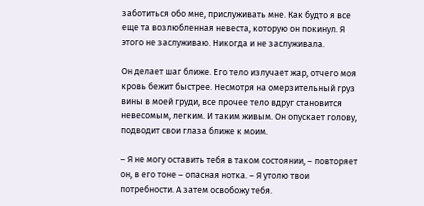заботиться обо мне, прислуживать мне. Как будто я все еще та возлюбленная невеста, которую он покинул. Я этого не заслуживаю. Никогда и не заслуживала.

Он делает шаг ближе. Его тело излучает жар, отчего моя кровь бежит быстрее. Несмотря на омерзительный груз вины в моей груди, все прочее тело вдруг становится невесомым, легким. И таким живым. Он опускает голову, подводит свои глаза ближе к моим.

– Я не могу оставить тебя в таком состоянии, – повторяет он, в его тоне – опасная нотка. – Я утолю твои потребности. А затем освобожу тебя.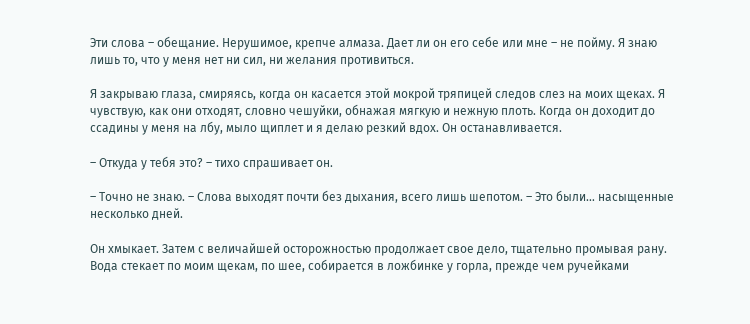Эти слова – обещание. Нерушимое, крепче алмаза. Дает ли он его себе или мне – не пойму. Я знаю лишь то, что у меня нет ни сил, ни желания противиться.

Я закрываю глаза, смиряясь, когда он касается этой мокрой тряпицей следов слез на моих щеках. Я чувствую, как они отходят, словно чешуйки, обнажая мягкую и нежную плоть. Когда он доходит до ссадины у меня на лбу, мыло щиплет и я делаю резкий вдох. Он останавливается.

– Откуда у тебя это? – тихо спрашивает он.

– Точно не знаю. – Слова выходят почти без дыхания, всего лишь шепотом. – Это были… насыщенные несколько дней.

Он хмыкает. Затем с величайшей осторожностью продолжает свое дело, тщательно промывая рану. Вода стекает по моим щекам, по шее, собирается в ложбинке у горла, прежде чем ручейками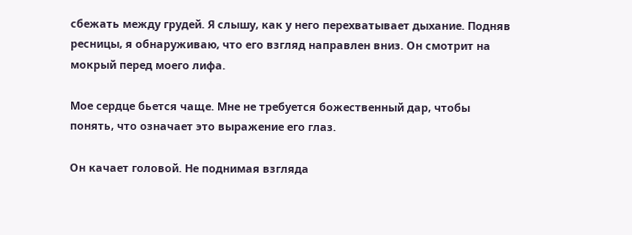сбежать между грудей. Я слышу, как у него перехватывает дыхание. Подняв ресницы, я обнаруживаю, что его взгляд направлен вниз. Он смотрит на мокрый перед моего лифа.

Мое сердце бьется чаще. Мне не требуется божественный дар, чтобы понять, что означает это выражение его глаз.

Он качает головой. Не поднимая взгляда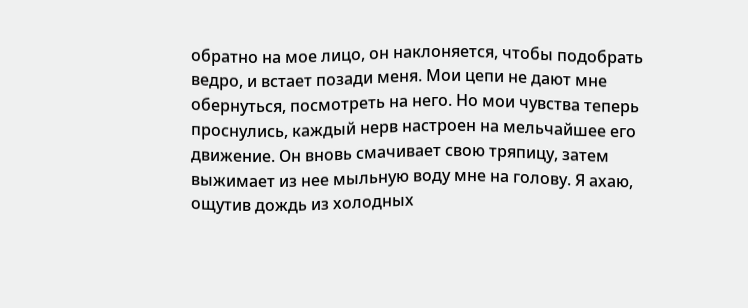обратно на мое лицо, он наклоняется, чтобы подобрать ведро, и встает позади меня. Мои цепи не дают мне обернуться, посмотреть на него. Но мои чувства теперь проснулись, каждый нерв настроен на мельчайшее его движение. Он вновь смачивает свою тряпицу, затем выжимает из нее мыльную воду мне на голову. Я ахаю, ощутив дождь из холодных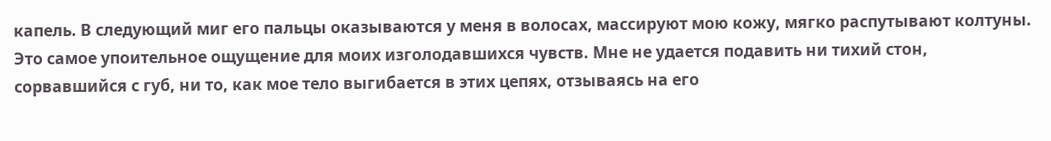капель. В следующий миг его пальцы оказываются у меня в волосах, массируют мою кожу, мягко распутывают колтуны. Это самое упоительное ощущение для моих изголодавшихся чувств. Мне не удается подавить ни тихий стон, сорвавшийся с губ, ни то, как мое тело выгибается в этих цепях, отзываясь на его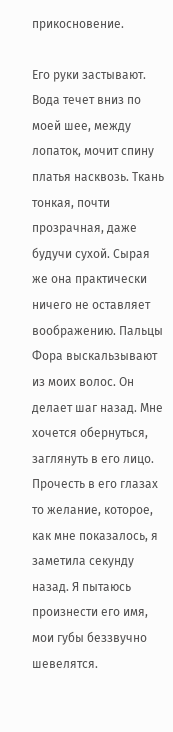прикосновение.

Его руки застывают. Вода течет вниз по моей шее, между лопаток, мочит спину платья насквозь. Ткань тонкая, почти прозрачная, даже будучи сухой. Сырая же она практически ничего не оставляет воображению. Пальцы Фора выскальзывают из моих волос. Он делает шаг назад. Мне хочется обернуться, заглянуть в его лицо. Прочесть в его глазах то желание, которое, как мне показалось, я заметила секунду назад. Я пытаюсь произнести его имя, мои губы беззвучно шевелятся.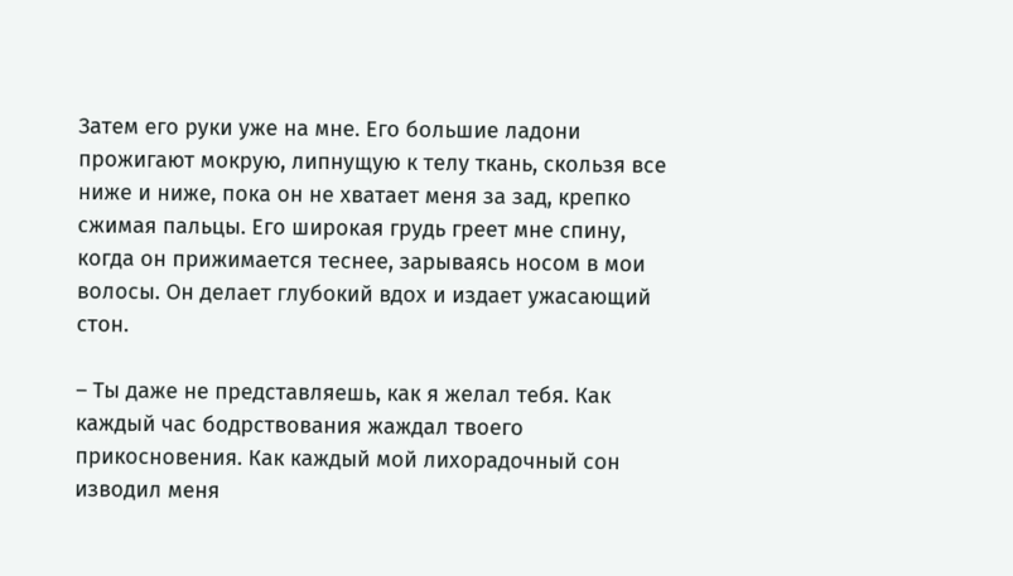Затем его руки уже на мне. Его большие ладони прожигают мокрую, липнущую к телу ткань, скользя все ниже и ниже, пока он не хватает меня за зад, крепко сжимая пальцы. Его широкая грудь греет мне спину, когда он прижимается теснее, зарываясь носом в мои волосы. Он делает глубокий вдох и издает ужасающий стон.

– Ты даже не представляешь, как я желал тебя. Как каждый час бодрствования жаждал твоего прикосновения. Как каждый мой лихорадочный сон изводил меня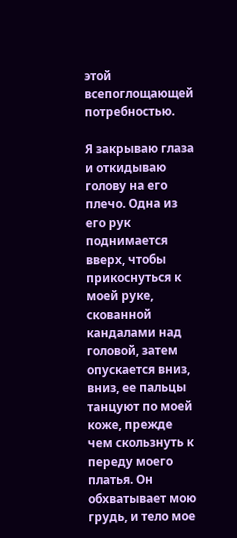этой всепоглощающей потребностью.

Я закрываю глаза и откидываю голову на его плечо. Одна из его рук поднимается вверх, чтобы прикоснуться к моей руке, скованной кандалами над головой, затем опускается вниз, вниз, ее пальцы танцуют по моей коже, прежде чем скользнуть к переду моего платья. Он обхватывает мою грудь, и тело мое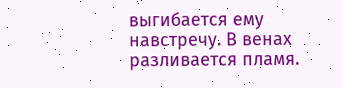выгибается ему навстречу. В венах разливается пламя.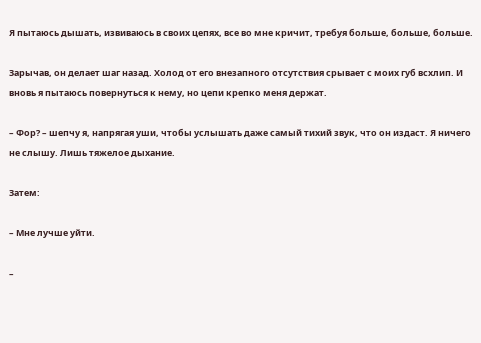Я пытаюсь дышать, извиваюсь в своих цепях, все во мне кричит, требуя больше, больше, больше.

Зарычав, он делает шаг назад. Холод от его внезапного отсутствия срывает с моих губ всхлип. И вновь я пытаюсь повернуться к нему, но цепи крепко меня держат.

– Фор? – шепчу я, напрягая уши, чтобы услышать даже самый тихий звук, что он издаст. Я ничего не слышу. Лишь тяжелое дыхание.

Затем:

– Мне лучше уйти.

–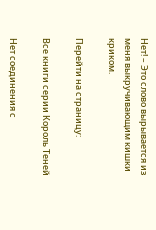Нет! – Это слово вырывается из меня выкручивающим кишки криком.

Перейти на страницу:

Все книги серии Король Теней

Нет соединения с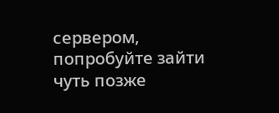сервером, попробуйте зайти чуть позже